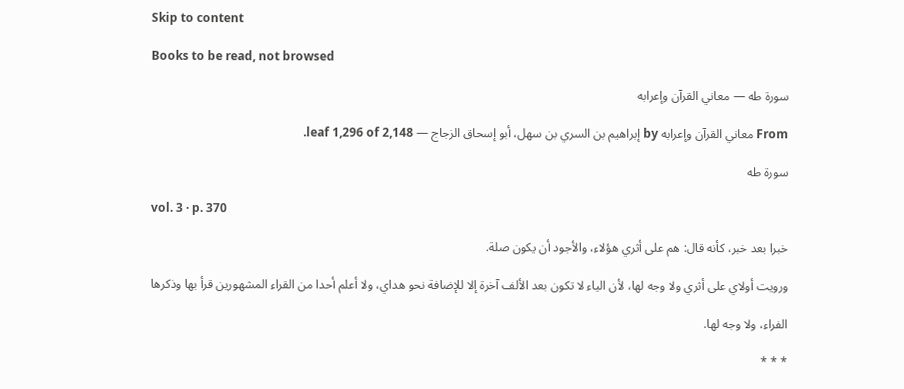Skip to content

Books to be read, not browsed

سورة طه — معاني القرآن وإعرابه

From معاني القرآن وإعرابه by إبراهيم بن السري بن سهل، أبو إسحاق الزجاج — leaf 1,296 of 2,148.

سورة طه

vol. 3 · p. 370

خبرا بعد خبر، كأنه قال: هم على أثري هؤلاء، والأجود أن يكون صلة.

ورويت أولاي على أثري ولا وجه لها، لأن الياء لا تكون بعد الألف آخرة إلا للإضافة نحو هداي، ولا أعلم أحدا من القراء المشهورين قرأ بها وذكرها

الفراء، ولا وجه لها.

* * *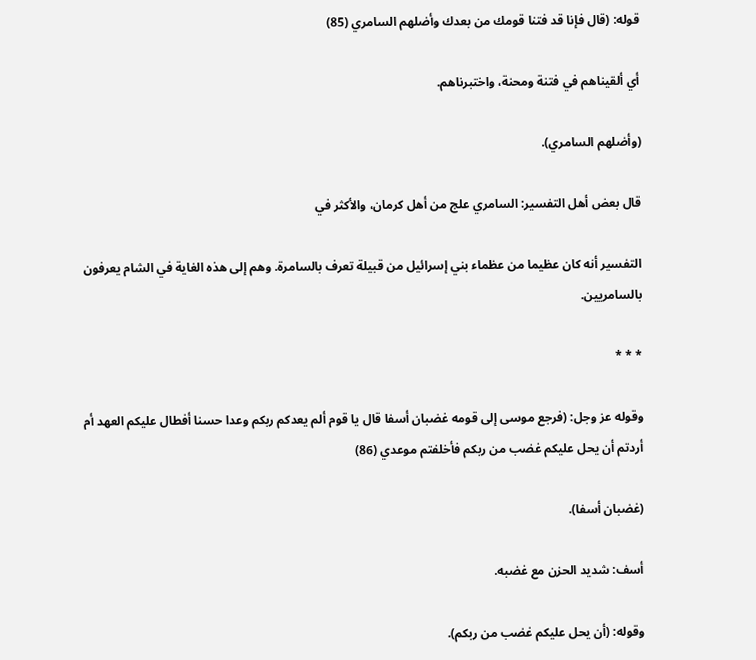قوله: (قال فإنا قد فتنا قومك من بعدك وأضلهم السامري (85)

أي ألقيناهم في فتنة ومحنة، واختبرناهم.

(وأضلهم السامري).

قال بعض أهل التفسير: السامري علج من أهل كرمان، والأكثر في

التفسير أنه كان عظيما من عظماء بني إسرائيل من قبيلة تعرف بالسامرة. وهم إلى هذه الغاية في الشام يعرفون بالسامريين.

* * *

وقوله عز وجل: (فرجع موسى إلى قومه غضبان أسفا قال يا قوم ألم يعدكم ربكم وعدا حسنا أفطال عليكم العهد أم أردتم أن يحل عليكم غضب من ربكم فأخلفتم موعدي (86)

(غضبان أسفا).

أسف: شديد الحزن مع غضبه.

وقوله: (أن يحل عليكم غضب من ربكم).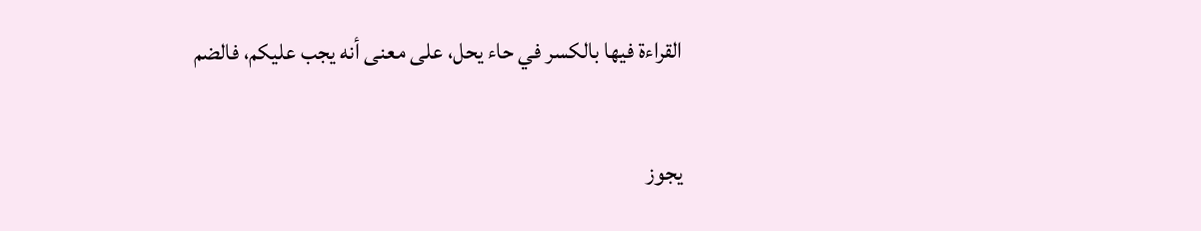القراءة فيها بالكسر في حاء يحل، على معنى أنه يجب عليكم، فالضم

يجوز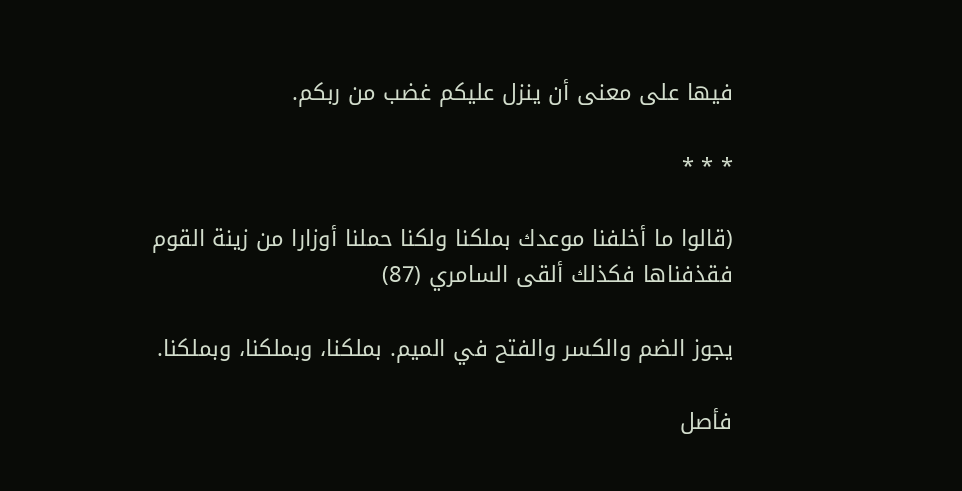فيها على معنى أن ينزل عليكم غضب من ربكم.

* * *

(قالوا ما أخلفنا موعدك بملكنا ولكنا حملنا أوزارا من زينة القوم فقذفناها فكذلك ألقى السامري (87)

يجوز الضم والكسر والفتح في الميم. بملكنا، وبملكنا، وبملكنا.

فأصل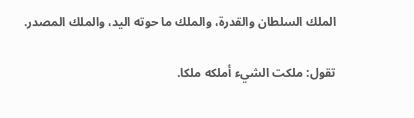الملك السلطان والقدرة، والملك ما حوته اليد، والملك المصدر.

تقول: ملكت الشيء أملكه ملكا.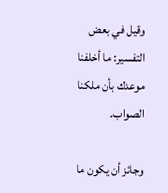وقيل في بعض التفسير: ما أخلفنا موعدك بأن ملكنا الصواب.

وجائز أن يكون ما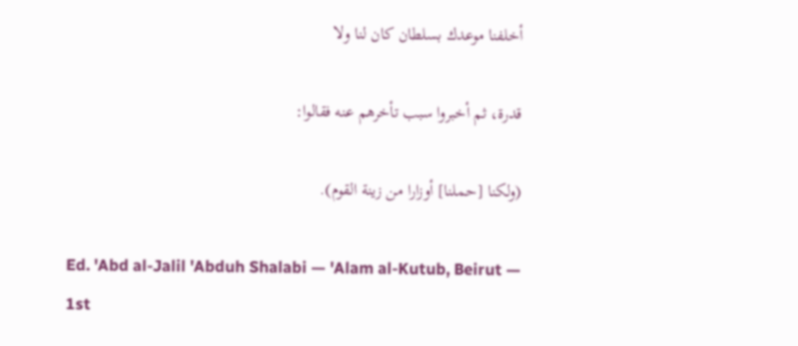أخلفنا موعدك بسلطان كان لنا ولا

قدرة، ثم أخبروا سبب تأخرهم عنه فقالوا:

(ولكنا [حملنا] أوزارا من زينة القوم).

Ed. 'Abd al-Jalil 'Abduh Shalabi — 'Alam al-Kutub, Beirut — 1st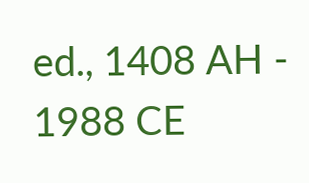ed., 1408 AH - 1988 CE